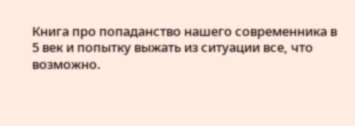Книга про попаданство нашего современника в 5 век и попытку выжать из ситуации все, что возможно.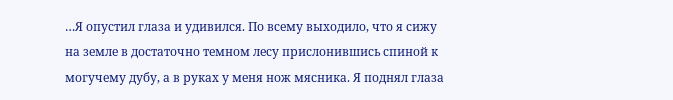…Я опустил глаза и удивился. По всему выходило, что я сижу на земле в достаточно темном лесу прислонившись спиной к могучему дубу, а в руках у меня нож мясника. Я поднял глаза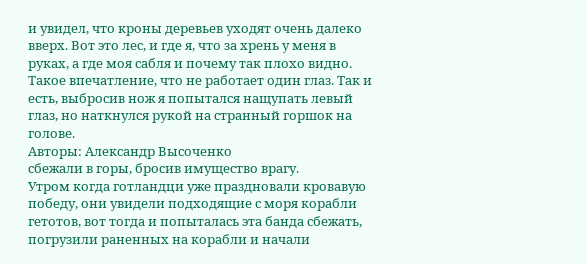и увидел, что кроны деревьев уходят очень далеко вверх. Вот это лес, и где я, что за хрень у меня в руках, а где моя сабля и почему так плохо видно. Такое впечатление, что не работает один глаз. Так и есть, выбросив нож я попытался нащупать левый глаз, но наткнулся рукой на странный горшок на голове.
Авторы: Александр Высоченко
сбежали в горы, бросив имущество врагу.
Утром когда готландци уже праздновали кровавую победу, они увидели подходящие с моря корабли гетотов, вот тогда и попыталась эта банда сбежать, погрузили раненных на корабли и начали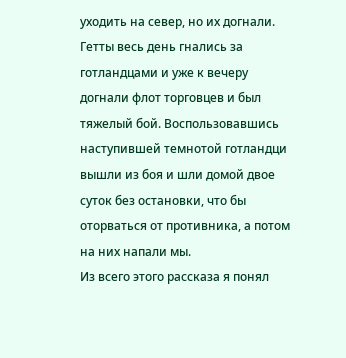уходить на север, но их догнали. Гетты весь день гнались за готландцами и уже к вечеру догнали флот торговцев и был тяжелый бой. Воспользовавшись наступившей темнотой готландци вышли из боя и шли домой двое суток без остановки, что бы оторваться от противника, а потом на них напали мы.
Из всего этого рассказа я понял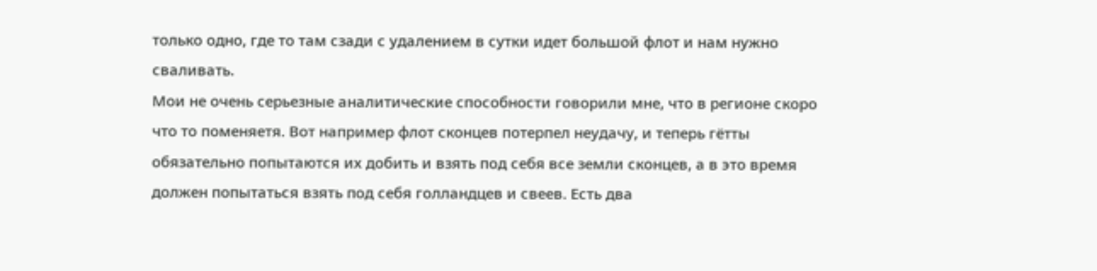только одно, где то там сзади с удалением в сутки идет большой флот и нам нужно сваливать.
Мои не очень серьезные аналитические способности говорили мне, что в регионе скоро что то поменяетя. Вот например флот сконцев потерпел неудачу, и теперь гётты обязательно попытаются их добить и взять под себя все земли сконцев, а в это время должен попытаться взять под себя голландцев и свеев. Есть два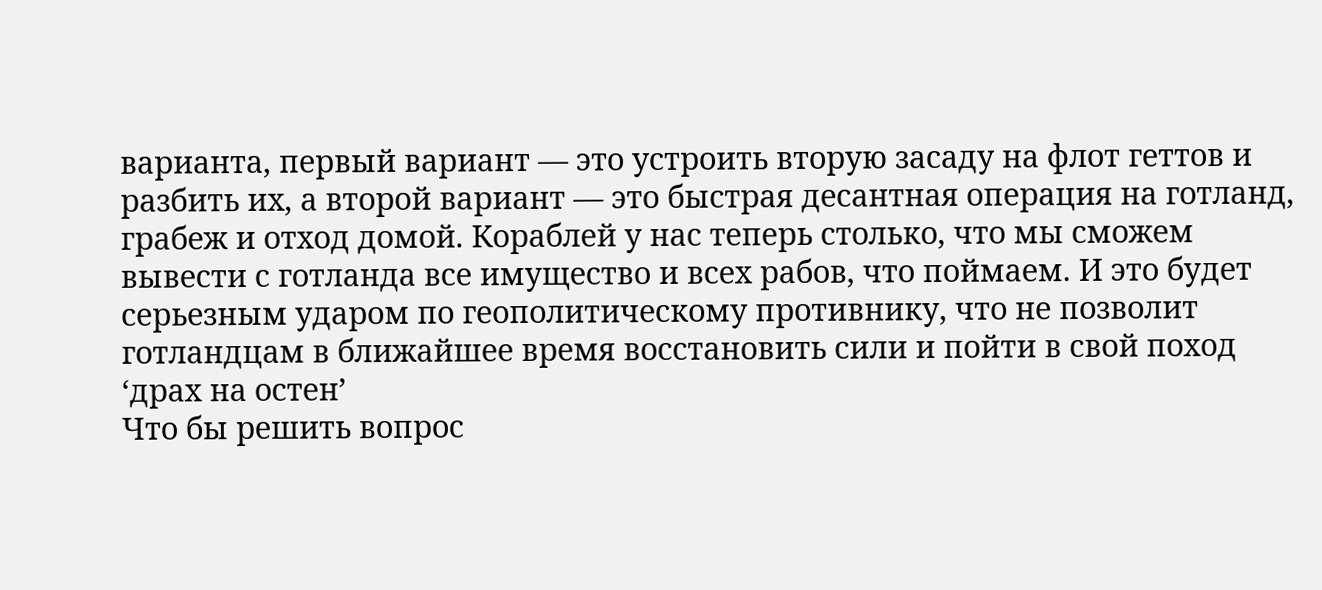варианта, первый вариант — это устроить вторую засаду на флот геттов и разбить их, а второй вариант — это быстрая десантная операция на готланд, грабеж и отход домой. Кораблей у нас теперь столько, что мы сможем вывести с готланда все имущество и всех рабов, что поймаем. И это будет серьезным ударом по геополитическому противнику, что не позволит готландцам в ближайшее время восстановить сили и пойти в свой поход ‘драх на остен’
Что бы решить вопрос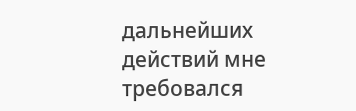дальнейших действий мне требовался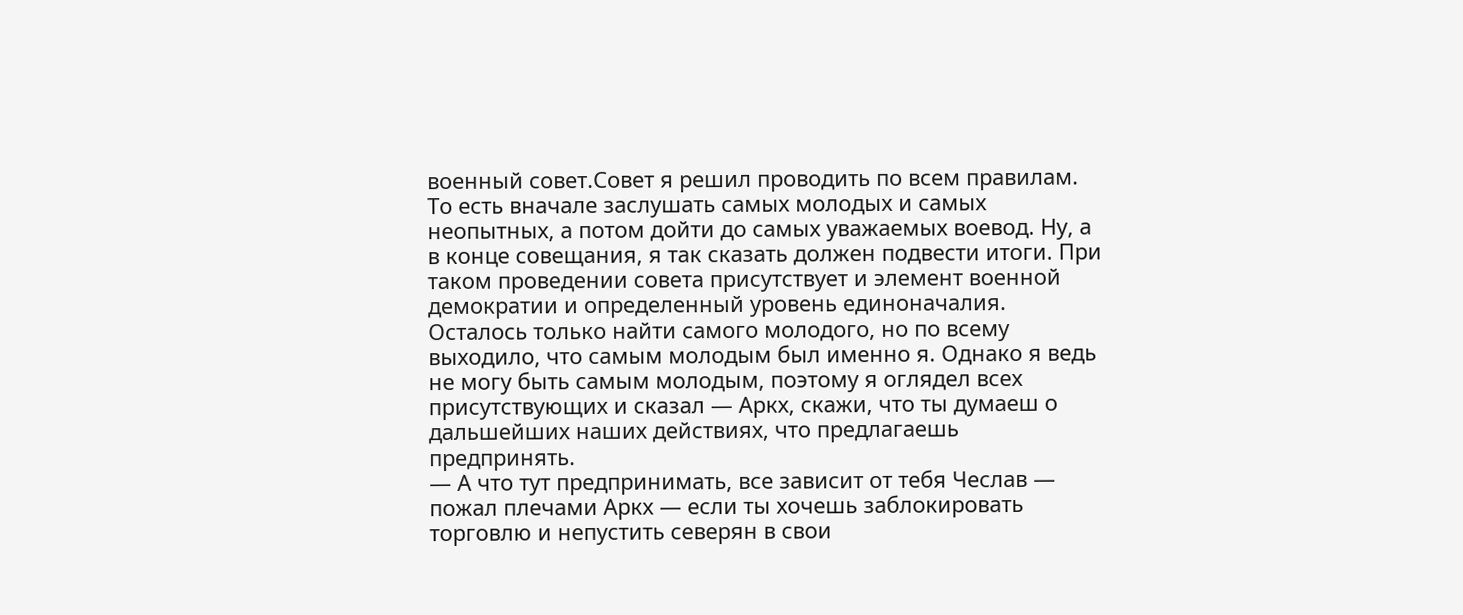военный совет.Совет я решил проводить по всем правилам. То есть вначале заслушать самых молодых и самых неопытных, а потом дойти до самых уважаемых воевод. Ну, а в конце совещания, я так сказать должен подвести итоги. При таком проведении совета присутствует и элемент военной демократии и определенный уровень единоначалия. Осталось только найти самого молодого, но по всему выходило, что самым молодым был именно я. Однако я ведь не могу быть самым молодым, поэтому я оглядел всех присутствующих и сказал — Аркх, скажи, что ты думаеш о дальшейших наших действиях, что предлагаешь предпринять.
— А что тут предпринимать, все зависит от тебя Чеслав — пожал плечами Аркх — если ты хочешь заблокировать торговлю и непустить северян в свои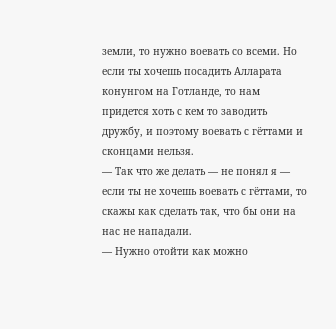земли, то нужно воевать со всеми. Но если ты хочешь посадить Алларата конунгом на Готланде, то нам придется хоть с кем то заводить дружбу, и поэтому воевать с гёттами и сконцами нельзя.
— Так что же делать — не понял я — если ты не хочешь воевать с гёттами, то скажы как сделать так, что бы они на нас не нападали.
— Нужно отойти как можно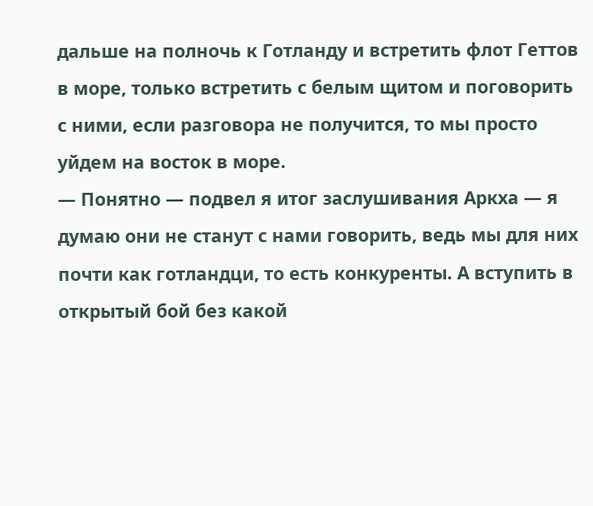дальше на полночь к Готланду и встретить флот Геттов в море, только встретить с белым щитом и поговорить с ними, если разговора не получится, то мы просто уйдем на восток в море.
— Понятно — подвел я итог заслушивания Аркха — я думаю они не станут с нами говорить, ведь мы для них почти как готландци, то есть конкуренты. А вступить в открытый бой без какой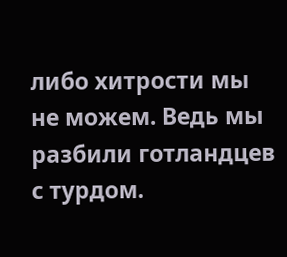либо хитрости мы не можем. Ведь мы разбили готландцев с турдом.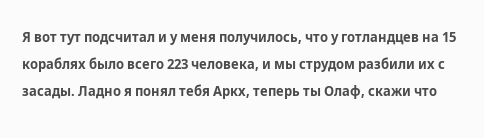Я вот тут подсчитал и у меня получилось, что у готландцев на 15 кораблях было всего 223 человека, и мы струдом разбили их с засады. Ладно я понял тебя Аркх, теперь ты Олаф, скажи что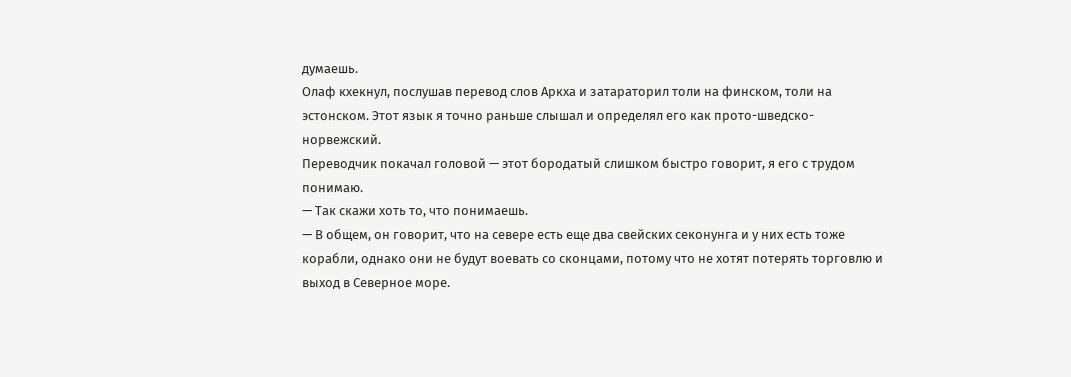думаешь.
Олаф кхекнул, послушав перевод слов Аркха и затараторил толи на финском, толи на эстонском. Этот язык я точно раньше слышал и определял его как прото-шведско-норвежский.
Переводчик покачал головой — этот бородатый слишком быстро говорит, я его с трудом понимаю.
— Так скажи хоть то, что понимаешь.
— В общем, он говорит, что на севере есть еще два свейских секонунга и у них есть тоже корабли, однако они не будут воевать со сконцами, потому что не хотят потерять торговлю и выход в Северное море.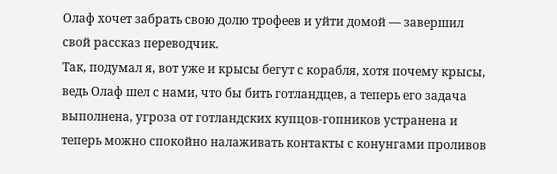Олаф хочет забрать свою долю трофеев и уйти домой — завершил свой рассказ переводчик.
Так, подумал я, вот уже и крысы бегут с корабля, хотя почему крысы, ведь Олаф шел с нами, что бы бить готландцев, а теперь его задача выполнена, угроза от готландских купцов-гопников устранена и теперь можно спокойно налаживать контакты с конунгами проливов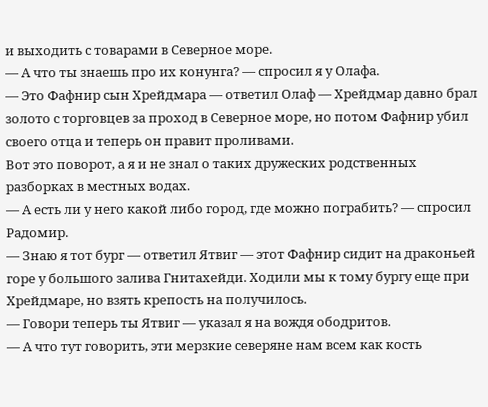и выходить с товарами в Северное море.
— А что ты знаешь про их конунга? — спросил я у Олафа.
— Это Фафнир сын Хрейдмара — ответил Олаф — Хрейдмар давно брал золото с торговцев за проход в Северное море, но потом Фафнир убил своего отца и теперь он правит проливами.
Вот это поворот, а я и не знал о таких дружеских родственных разборках в местных водах.
— А есть ли у него какой либо город, где можно пограбить? — спросил Радомир.
— Знаю я тот бург — ответил Ятвиг — этот Фафнир сидит на драконьей горе у большого залива Гнитахейди. Ходили мы к тому бургу еще при Хрейдмаре, но взять крепость на получилось.
— Говори теперь ты Ятвиг — указал я на вождя ободритов.
— А что тут говорить, эти мерзкие северяне нам всем как кость